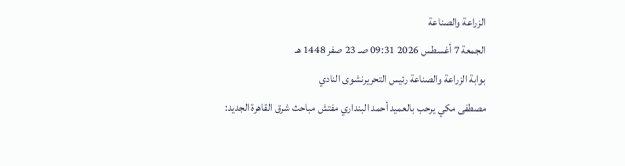الزراعة والصناعة
الجمعة 7 أغسطس 2026 09:31 صـ 23 صفر 1448 هـ
بوابة الزراعة والصناعة رئيس التحريرنشوى النادي
مصطفى مكي يرحب بالعميد أحمد البنداري مفتش مباحث شرق القاهرة الجديد: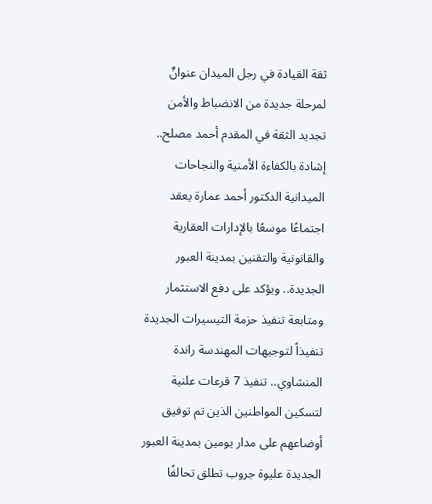ثقة القيادة في رجل الميدان عنوانٌ لمرحلة جديدة من الانضباط والأمن تجديد الثقة في المقدم أحمد مصلح.. إشادة بالكفاءة الأمنية والنجاحات الميدانية الدكتور أحمد عمارة يعقد اجتماعًا موسعًا بالإدارات العقارية والقانونية والتقنين بمدينة العبور الجديدة.. ويؤكد على دفع الاستثمار ومتابعة تنفيذ حزمة التيسيرات الجديدة تنفيذاً لتوجيهات المهندسة راندة المنشاوي.. تنفيذ 7 قرعات علنية لتسكين المواطنين الذين تم توفيق أوضاعهم على مدار يومين بمدينة العبور الجديدة عليوة جروب تطلق تحالفًا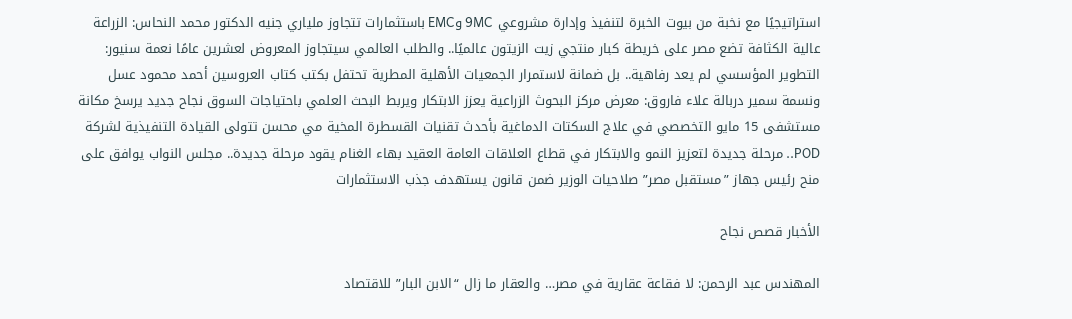استراتيجيًا مع نخبة من بيوت الخبرة لتنفيذ وإدارة مشروعي 9MC وEMC باستثمارات تتجاوز ملياري جنيه الدكتور محمد النحاس: الزراعة عالية الكثافة تضع مصر على خريطة كبار منتجي زيت الزيتون عالميًا.. والطلب العالمي سيتجاوز المعروض لعشرين عامًا نعمة سنيور: التطوير المؤسسي لم يعد رفاهية.. بل ضمانة لاستمرار الجمعيات الأهلية المطرية تحتفل بكتب كتاب العروسين أحمد محمود عسل ونسمة سمير دربالة علاء فاروق: معرض مركز البحوث الزراعية يعزز الابتكار ويربط البحث العلمي باحتياجات السوق نجاح جديد يرسخ مكانة مستشفى 15 مايو التخصصي في علاج السكتات الدماغية بأحدث تقنيات القسطرة المخية مي محسن تتولى القيادة التنفيذية لشركة POD.. مرحلة جديدة لتعزيز النمو والابتكار في قطاع العلاقات العامة العقيد بهاء الغنام يقود مرحلة جديدة.. مجلس النواب يوافق على منح رئيس جهاز ”مستقبل مصر” صلاحيات الوزير ضمن قانون يستهدف جذب الاستثمارات

الأخبار قصص نجاح

المهندس عبد الرحمن: لا فقاعة عقارية في مصر… والعقار ما زال “الابن البار” للاقتصاد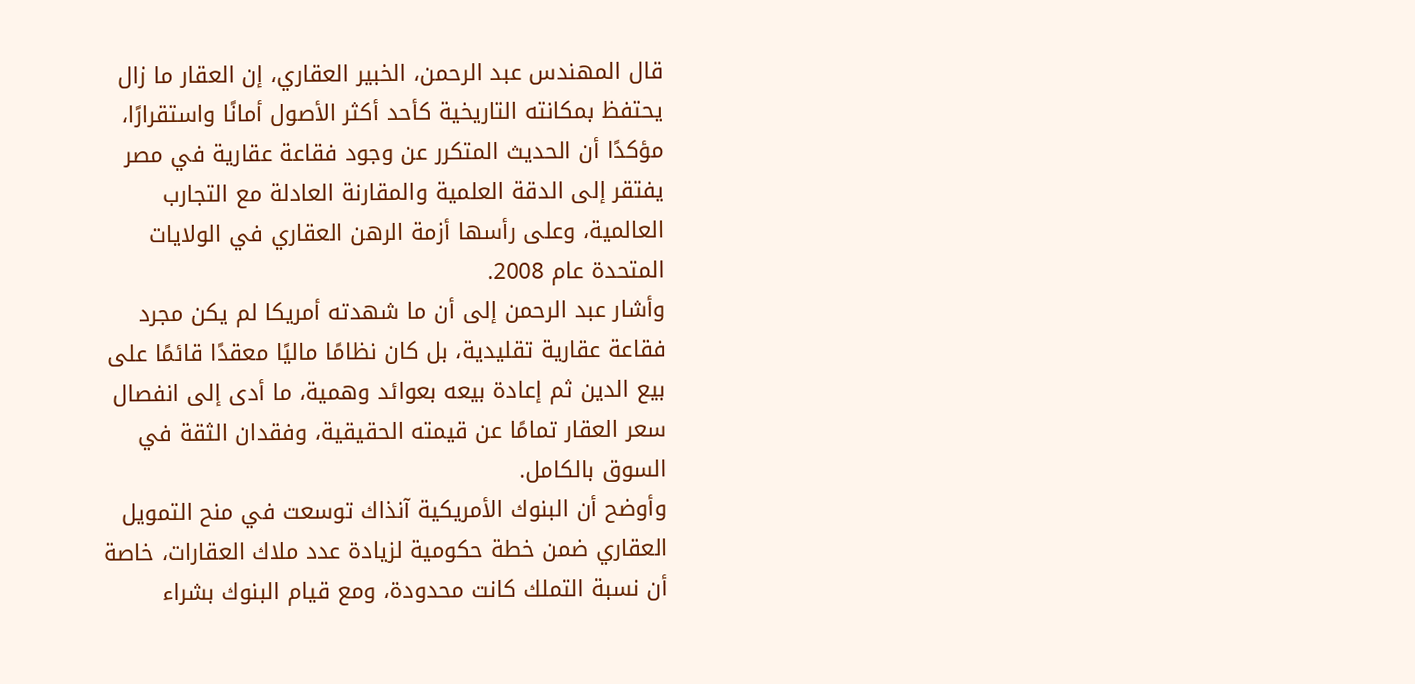قال المهندس عبد الرحمن، الخبير العقاري، إن العقار ما زال يحتفظ بمكانته التاريخية كأحد أكثر الأصول أمانًا واستقرارًا، مؤكدًا أن الحديث المتكرر عن وجود فقاعة عقارية في مصر يفتقر إلى الدقة العلمية والمقارنة العادلة مع التجارب العالمية، وعلى رأسها أزمة الرهن العقاري في الولايات المتحدة عام 2008.
وأشار عبد الرحمن إلى أن ما شهدته أمريكا لم يكن مجرد فقاعة عقارية تقليدية، بل كان نظامًا ماليًا معقدًا قائمًا على بيع الدين ثم إعادة بيعه بعوائد وهمية، ما أدى إلى انفصال سعر العقار تمامًا عن قيمته الحقيقية، وفقدان الثقة في السوق بالكامل.
وأوضح أن البنوك الأمريكية آنذاك توسعت في منح التمويل العقاري ضمن خطة حكومية لزيادة عدد ملاك العقارات، خاصة أن نسبة التملك كانت محدودة، ومع قيام البنوك بشراء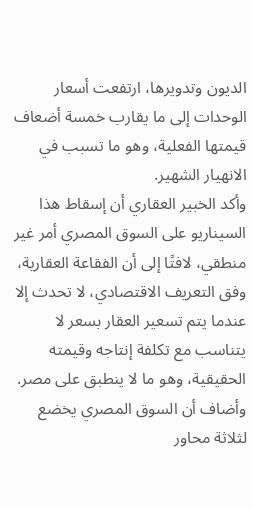الديون وتدويرها، ارتفعت أسعار الوحدات إلى ما يقارب خمسة أضعاف قيمتها الفعلية، وهو ما تسبب في الانهيار الشهير.
وأكد الخبير العقاري أن إسقاط هذا السيناريو على السوق المصري أمر غير منطقي، لافتًا إلى أن الفقاعة العقارية، وفق التعريف الاقتصادي، لا تحدث إلا عندما يتم تسعير العقار بسعر لا يتناسب مع تكلفة إنتاجه وقيمته الحقيقية، وهو ما لا ينطبق على مصر.
وأضاف أن السوق المصري يخضع لثلاثة محاور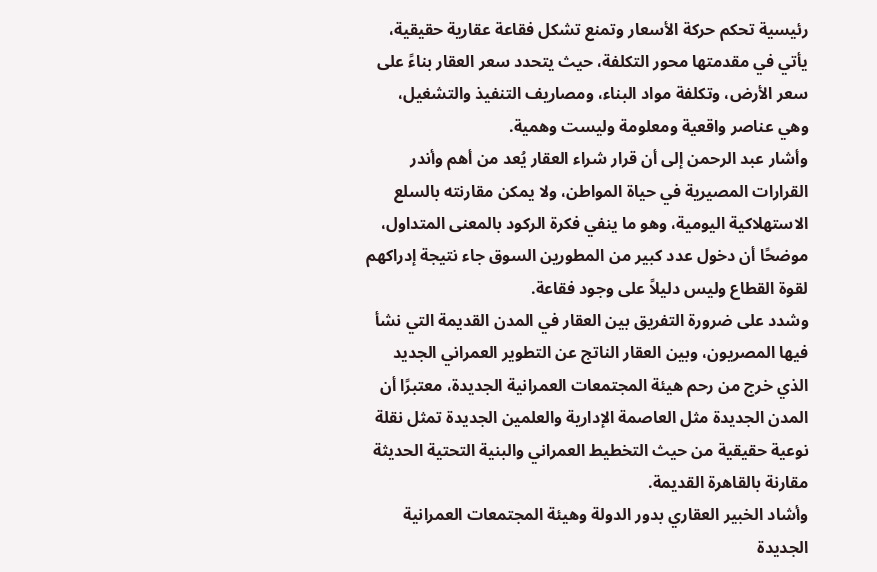رئيسية تحكم حركة الأسعار وتمنع تشكل فقاعة عقارية حقيقية، يأتي في مقدمتها محور التكلفة، حيث يتحدد سعر العقار بناءً على سعر الأرض، وتكلفة مواد البناء، ومصاريف التنفيذ والتشغيل، وهي عناصر واقعية ومعلومة وليست وهمية.
وأشار عبد الرحمن إلى أن قرار شراء العقار يُعد من أهم وأندر القرارات المصيرية في حياة المواطن، ولا يمكن مقارنته بالسلع الاستهلاكية اليومية، وهو ما ينفي فكرة الركود بالمعنى المتداول، موضحًا أن دخول عدد كبير من المطورين السوق جاء نتيجة إدراكهم لقوة القطاع وليس دليلاً على وجود فقاعة.
وشدد على ضرورة التفريق بين العقار في المدن القديمة التي نشأ فيها المصريون، وبين العقار الناتج عن التطوير العمراني الجديد الذي خرج من رحم هيئة المجتمعات العمرانية الجديدة، معتبرًا أن المدن الجديدة مثل العاصمة الإدارية والعلمين الجديدة تمثل نقلة نوعية حقيقية من حيث التخطيط العمراني والبنية التحتية الحديثة مقارنة بالقاهرة القديمة.
وأشاد الخبير العقاري بدور الدولة وهيئة المجتمعات العمرانية الجديدة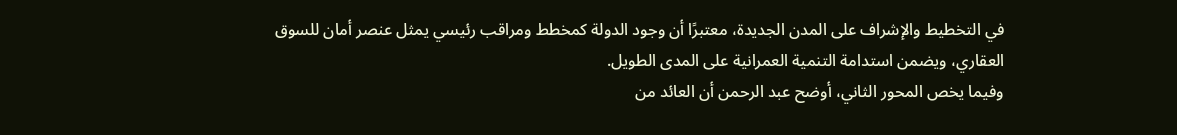في التخطيط والإشراف على المدن الجديدة، معتبرًا أن وجود الدولة كمخطط ومراقب رئيسي يمثل عنصر أمان للسوق العقاري، ويضمن استدامة التنمية العمرانية على المدى الطويل.
وفيما يخص المحور الثاني، أوضح عبد الرحمن أن العائد من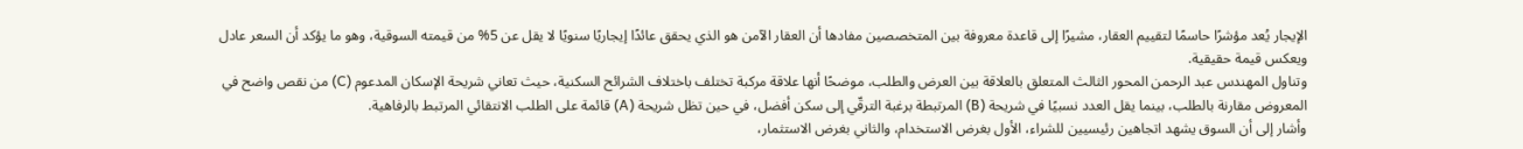الإيجار يُعد مؤشرًا حاسمًا لتقييم العقار، مشيرًا إلى قاعدة معروفة بين المتخصصين مفادها أن العقار الآمن هو الذي يحقق عائدًا إيجاريًا سنويًا لا يقل عن 5% من قيمته السوقية، وهو ما يؤكد أن السعر عادل ويعكس قيمة حقيقية.
وتناول المهندس عبد الرحمن المحور الثالث المتعلق بالعلاقة بين العرض والطلب، موضحًا أنها علاقة مركبة تختلف باختلاف الشرائح السكنية، حيث تعاني شريحة الإسكان المدعوم (C) من نقص واضح في المعروض مقارنة بالطلب، بينما يقل العدد نسبيًا في شريحة (B) المرتبطة برغبة الترقّي إلى سكن أفضل، في حين تظل شريحة (A) قائمة على الطلب الانتقائي المرتبط بالرفاهية.
وأشار إلى أن السوق يشهد اتجاهين رئيسيين للشراء، الأول بغرض الاستخدام، والثاني بغرض الاستثمار،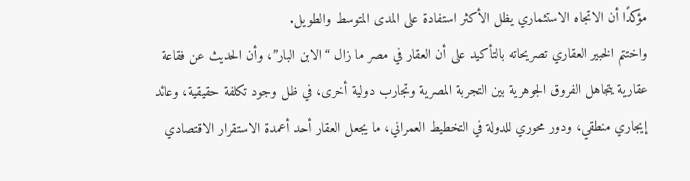مؤكدًا أن الاتجاه الاستثماري يظل الأكثر استفادة على المدى المتوسط والطويل.
واختتم الخبير العقاري تصريحاته بالتأكيد على أن العقار في مصر ما زال “الابن البار”، وأن الحديث عن فقاعة عقارية يتجاهل الفروق الجوهرية بين التجربة المصرية وتجارب دولية أخرى، في ظل وجود تكلفة حقيقية، وعائد إيجاري منطقي، ودور محوري للدولة في التخطيط العمراني، ما يجعل العقار أحد أعمدة الاستقرار الاقتصادي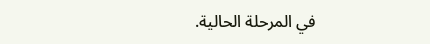في المرحلة الحالية.